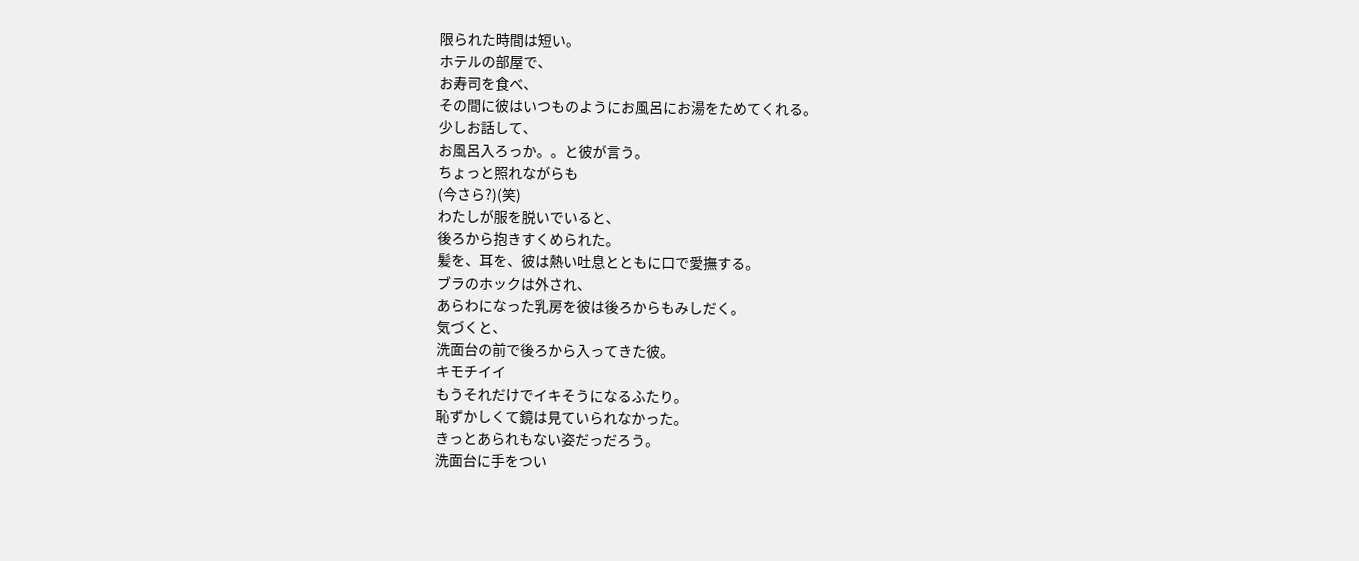限られた時間は短い。
ホテルの部屋で、
お寿司を食べ、
その間に彼はいつものようにお風呂にお湯をためてくれる。
少しお話して、
お風呂入ろっか。。と彼が言う。
ちょっと照れながらも
(今さら?)(笑)
わたしが服を脱いでいると、
後ろから抱きすくめられた。
髪を、耳を、彼は熱い吐息とともに口で愛撫する。
ブラのホックは外され、
あらわになった乳房を彼は後ろからもみしだく。
気づくと、
洗面台の前で後ろから入ってきた彼。
キモチイイ
もうそれだけでイキそうになるふたり。
恥ずかしくて鏡は見ていられなかった。
きっとあられもない姿だっだろう。
洗面台に手をつい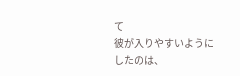て
彼が入りやすいようにしたのは、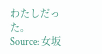わたしだった。
Source: 女坂